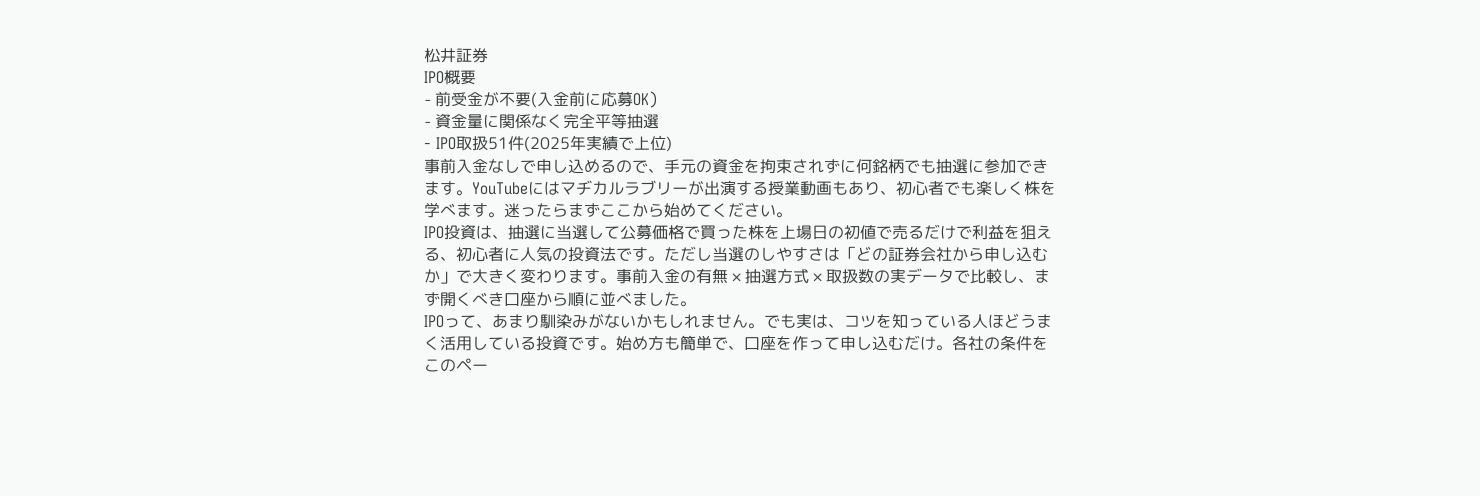松井証券
IPO概要
- 前受金が不要(入金前に応募OK)
- 資金量に関係なく完全平等抽選
- IPO取扱51件(2025年実績で上位)
事前入金なしで申し込めるので、手元の資金を拘束されずに何銘柄でも抽選に参加できます。YouTubeにはマヂカルラブリーが出演する授業動画もあり、初心者でも楽しく株を学べます。迷ったらまずここから始めてください。
IPO投資は、抽選に当選して公募価格で買った株を上場日の初値で売るだけで利益を狙える、初心者に人気の投資法です。ただし当選のしやすさは「どの証券会社から申し込むか」で大きく変わります。事前入金の有無 × 抽選方式 × 取扱数の実データで比較し、まず開くべき口座から順に並べました。
IPOって、あまり馴染みがないかもしれません。でも実は、コツを知っている人ほどうまく活用している投資です。始め方も簡単で、口座を作って申し込むだけ。各社の条件をこのペー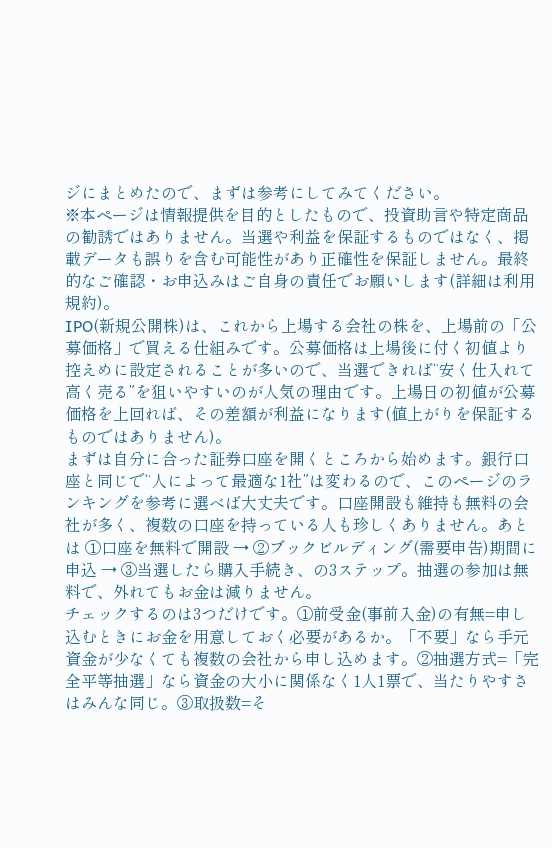ジにまとめたので、まずは参考にしてみてください。
※本ページは情報提供を目的としたもので、投資助言や特定商品の勧誘ではありません。当選や利益を保証するものではなく、掲載データも誤りを含む可能性があり正確性を保証しません。最終的なご確認・お申込みはご自身の責任でお願いします(詳細は利用規約)。
IPO(新規公開株)は、これから上場する会社の株を、上場前の「公募価格」で買える仕組みです。公募価格は上場後に付く初値より控えめに設定されることが多いので、当選できれば“安く仕入れて高く売る”を狙いやすいのが人気の理由です。上場日の初値が公募価格を上回れば、その差額が利益になります(値上がりを保証するものではありません)。
まずは自分に合った証券口座を開くところから始めます。銀行口座と同じで“人によって最適な1社”は変わるので、このページのランキングを参考に選べば大丈夫です。口座開設も維持も無料の会社が多く、複数の口座を持っている人も珍しくありません。あとは ①口座を無料で開設 → ②ブックビルディング(需要申告)期間に申込 → ③当選したら購入手続き、の3ステップ。抽選の参加は無料で、外れてもお金は減りません。
チェックするのは3つだけです。①前受金(事前入金)の有無=申し込むときにお金を用意しておく必要があるか。「不要」なら手元資金が少なくても複数の会社から申し込めます。②抽選方式=「完全平等抽選」なら資金の大小に関係なく1人1票で、当たりやすさはみんな同じ。③取扱数=そ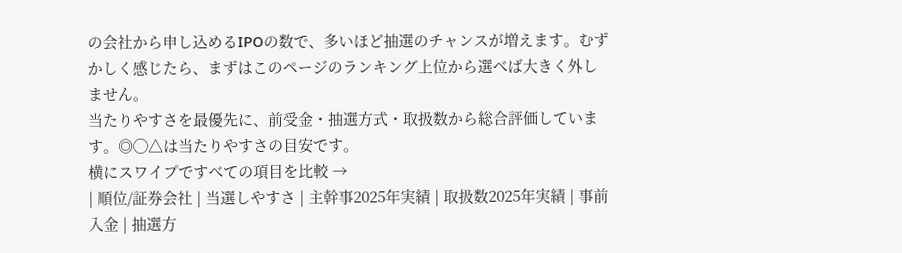の会社から申し込めるIPOの数で、多いほど抽選のチャンスが増えます。むずかしく感じたら、まずはこのページのランキング上位から選べば大きく外しません。
当たりやすさを最優先に、前受金・抽選方式・取扱数から総合評価しています。◎◯△は当たりやすさの目安です。
横にスワイプですべての項目を比較 →
| 順位/証券会社 | 当選しやすさ | 主幹事2025年実績 | 取扱数2025年実績 | 事前入金 | 抽選方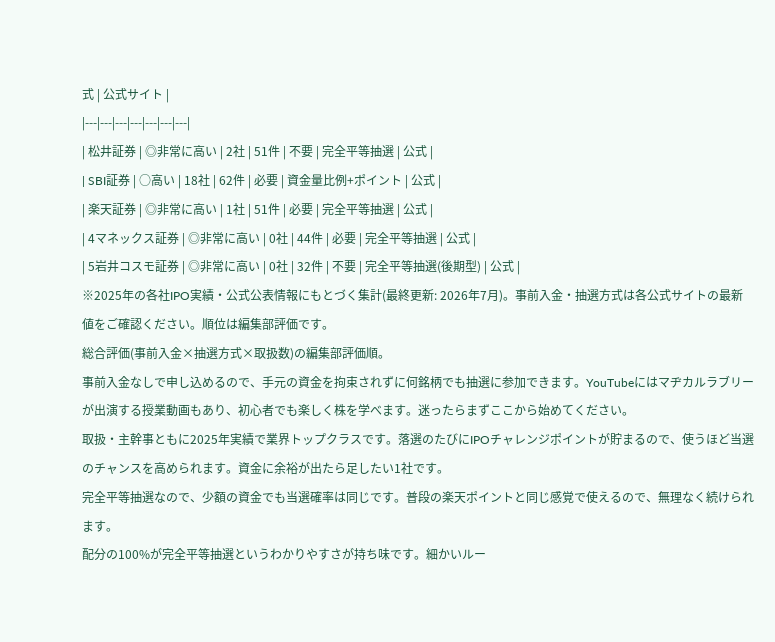式 | 公式サイト |
|---|---|---|---|---|---|---|
| 松井証券 | ◎非常に高い | 2社 | 51件 | 不要 | 完全平等抽選 | 公式 |
| SBI証券 | ○高い | 18社 | 62件 | 必要 | 資金量比例+ポイント | 公式 |
| 楽天証券 | ◎非常に高い | 1社 | 51件 | 必要 | 完全平等抽選 | 公式 |
| 4マネックス証券 | ◎非常に高い | 0社 | 44件 | 必要 | 完全平等抽選 | 公式 |
| 5岩井コスモ証券 | ◎非常に高い | 0社 | 32件 | 不要 | 完全平等抽選(後期型) | 公式 |
※2025年の各社IPO実績・公式公表情報にもとづく集計(最終更新: 2026年7月)。事前入金・抽選方式は各公式サイトの最新値をご確認ください。順位は編集部評価です。
総合評価(事前入金×抽選方式×取扱数)の編集部評価順。
事前入金なしで申し込めるので、手元の資金を拘束されずに何銘柄でも抽選に参加できます。YouTubeにはマヂカルラブリーが出演する授業動画もあり、初心者でも楽しく株を学べます。迷ったらまずここから始めてください。
取扱・主幹事ともに2025年実績で業界トップクラスです。落選のたびにIPOチャレンジポイントが貯まるので、使うほど当選のチャンスを高められます。資金に余裕が出たら足したい1社です。
完全平等抽選なので、少額の資金でも当選確率は同じです。普段の楽天ポイントと同じ感覚で使えるので、無理なく続けられます。
配分の100%が完全平等抽選というわかりやすさが持ち味です。細かいルー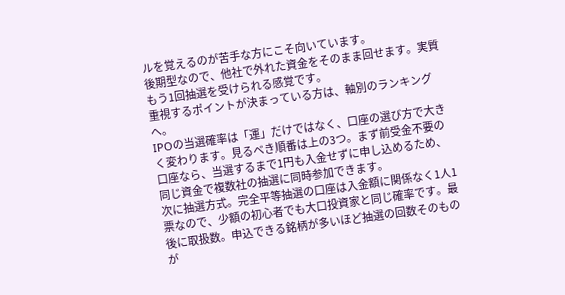ルを覚えるのが苦手な方にこそ向いています。
後期型なので、他社で外れた資金をそのまま回せます。実質もう1回抽選を受けられる感覚です。
重視するポイントが決まっている方は、軸別のランキングへ。
IPOの当選確率は「運」だけではなく、口座の選び方で大きく変わります。見るべき順番は上の3つ。まず前受金不要の口座なら、当選するまで1円も入金せずに申し込めるため、同じ資金で複数社の抽選に同時参加できます。
次に抽選方式。完全平等抽選の口座は入金額に関係なく1人1票なので、少額の初心者でも大口投資家と同じ確率です。最後に取扱数。申込できる銘柄が多いほど抽選の回数そのものが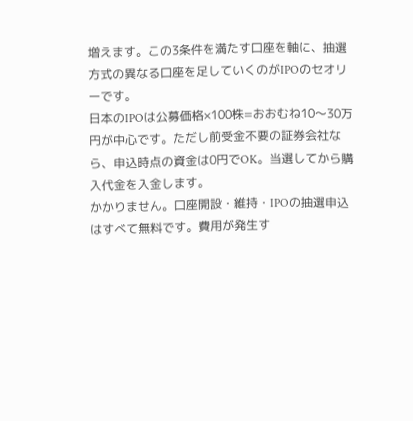増えます。この3条件を満たす口座を軸に、抽選方式の異なる口座を足していくのがIPOのセオリーです。
日本のIPOは公募価格×100株=おおむね10〜30万円が中心です。ただし前受金不要の証券会社なら、申込時点の資金は0円でOK。当選してから購入代金を入金します。
かかりません。口座開設・維持・IPOの抽選申込はすべて無料です。費用が発生す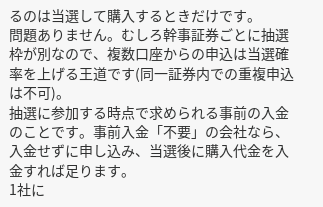るのは当選して購入するときだけです。
問題ありません。むしろ幹事証券ごとに抽選枠が別なので、複数口座からの申込は当選確率を上げる王道です(同一証券内での重複申込は不可)。
抽選に参加する時点で求められる事前の入金のことです。事前入金「不要」の会社なら、入金せずに申し込み、当選後に購入代金を入金すれば足ります。
1社に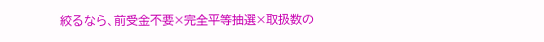絞るなら、前受金不要×完全平等抽選×取扱数の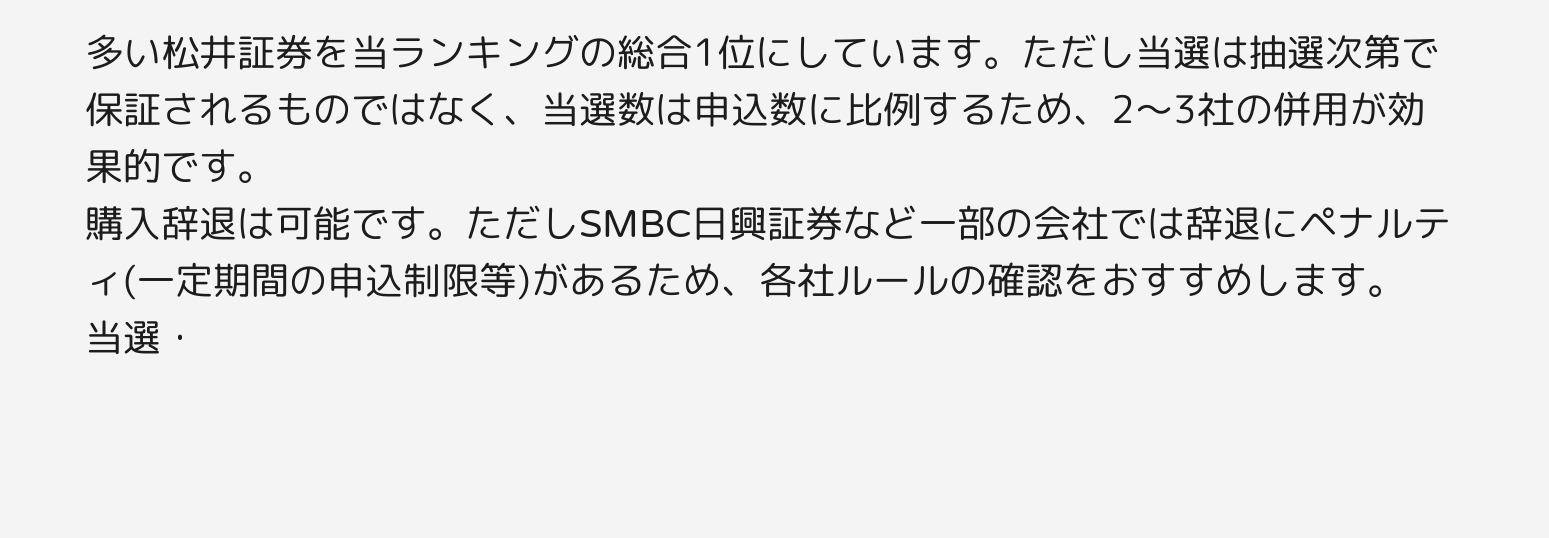多い松井証券を当ランキングの総合1位にしています。ただし当選は抽選次第で保証されるものではなく、当選数は申込数に比例するため、2〜3社の併用が効果的です。
購入辞退は可能です。ただしSMBC日興証券など一部の会社では辞退にペナルティ(一定期間の申込制限等)があるため、各社ルールの確認をおすすめします。
当選・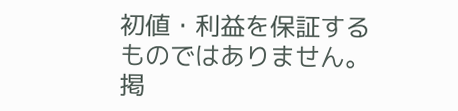初値・利益を保証するものではありません。掲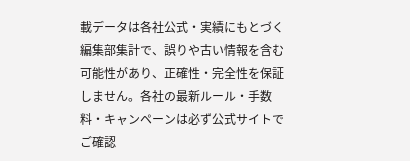載データは各社公式・実績にもとづく編集部集計で、誤りや古い情報を含む可能性があり、正確性・完全性を保証しません。各社の最新ルール・手数料・キャンペーンは必ず公式サイトでご確認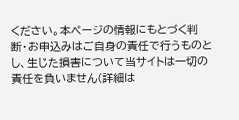ください。本ページの情報にもとづく判断・お申込みはご自身の責任で行うものとし、生じた損害について当サイトは一切の責任を負いません(詳細は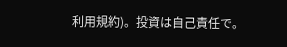利用規約)。投資は自己責任で。